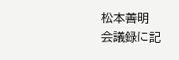松本善明
会議録に記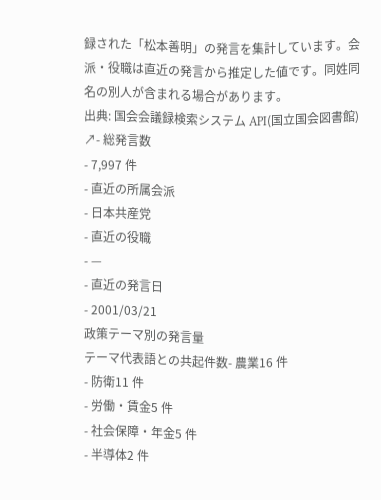録された「松本善明」の発言を集計しています。会派・役職は直近の発言から推定した値です。同姓同名の別人が含まれる場合があります。
出典: 国会会議録検索システム API(国立国会図書館) ↗- 総発言数
- 7,997 件
- 直近の所属会派
- 日本共産党
- 直近の役職
- —
- 直近の発言日
- 2001/03/21
政策テーマ別の発言量
テーマ代表語との共起件数- 農業16 件
- 防衛11 件
- 労働・賃金5 件
- 社会保障・年金5 件
- 半導体2 件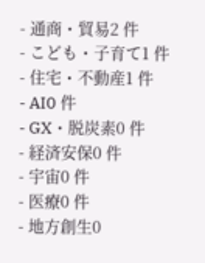- 通商・貿易2 件
- こども・子育て1 件
- 住宅・不動産1 件
- AI0 件
- GX・脱炭素0 件
- 経済安保0 件
- 宇宙0 件
- 医療0 件
- 地方創生0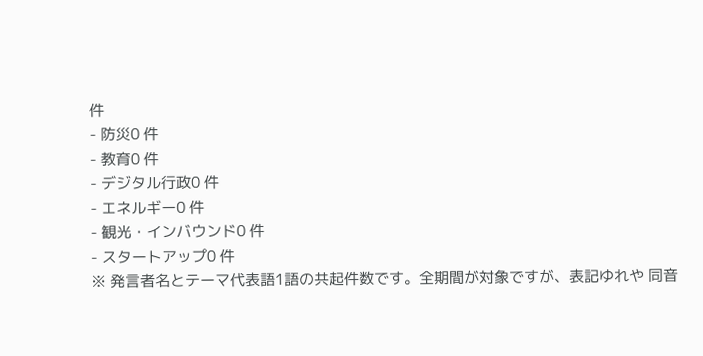件
- 防災0 件
- 教育0 件
- デジタル行政0 件
- エネルギー0 件
- 観光・インバウンド0 件
- スタートアップ0 件
※ 発言者名とテーマ代表語1語の共起件数です。全期間が対象ですが、表記ゆれや 同音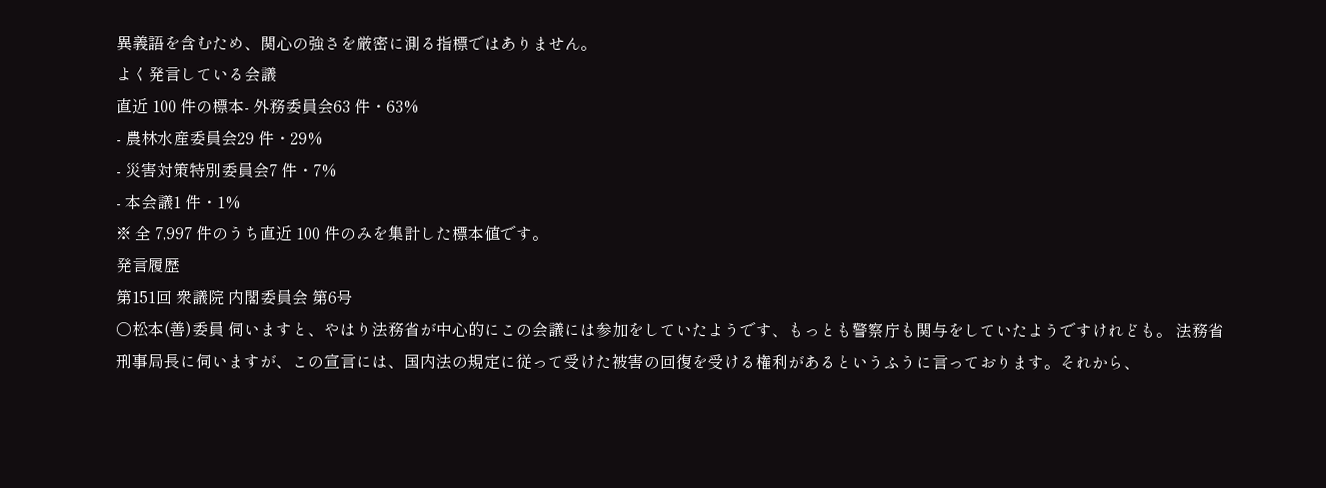異義語を含むため、関心の強さを厳密に測る指標ではありません。
よく発言している会議
直近 100 件の標本- 外務委員会63 件・63%
- 農林水産委員会29 件・29%
- 災害対策特別委員会7 件・7%
- 本会議1 件・1%
※ 全 7,997 件のうち直近 100 件のみを集計した標本値です。
発言履歴
第151回 衆議院 内閣委員会 第6号
○松本(善)委員 伺いますと、やはり法務省が中心的にこの会議には参加をしていたようです、もっとも警察庁も関与をしていたようですけれども。 法務省刑事局長に伺いますが、この宣言には、国内法の規定に従って受けた被害の回復を受ける権利があるというふうに言っております。それから、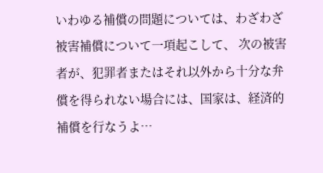いわゆる補償の問題については、わざわざ被害補償について一項起こして、 次の被害者が、犯罪者またはそれ以外から十分な弁償を得られない場合には、国家は、経済的補償を行なうよ…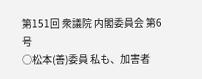第151回 衆議院 内閣委員会 第6号
○松本(善)委員 私も、加害者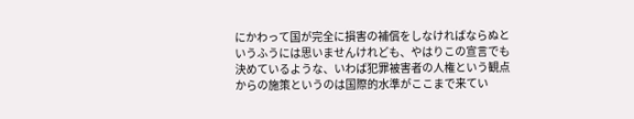にかわって国が完全に損害の補償をしなければならぬというふうには思いませんけれども、やはりこの宣言でも決めているような、いわば犯罪被害者の人権という観点からの施策というのは国際的水準がここまで来てい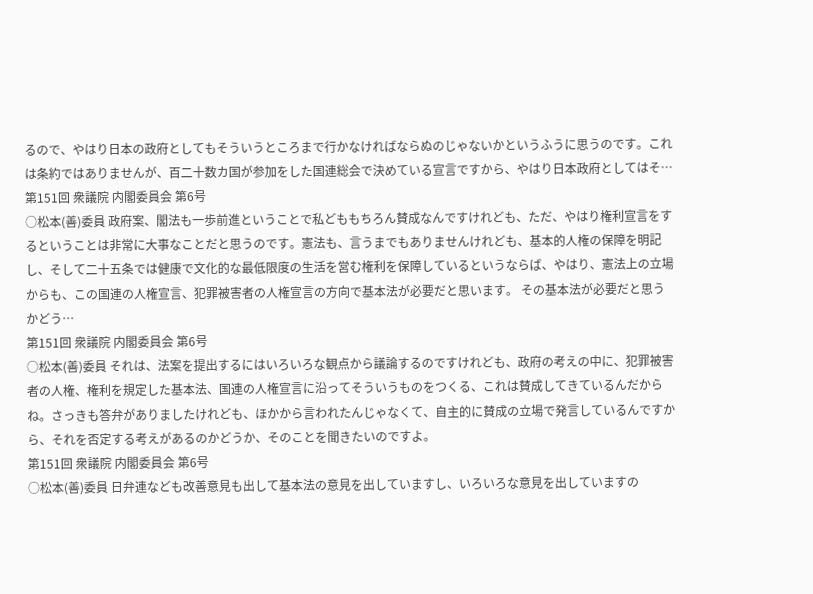るので、やはり日本の政府としてもそういうところまで行かなければならぬのじゃないかというふうに思うのです。これは条約ではありませんが、百二十数カ国が参加をした国連総会で決めている宣言ですから、やはり日本政府としてはそ…
第151回 衆議院 内閣委員会 第6号
○松本(善)委員 政府案、閣法も一歩前進ということで私どももちろん賛成なんですけれども、ただ、やはり権利宣言をするということは非常に大事なことだと思うのです。憲法も、言うまでもありませんけれども、基本的人権の保障を明記し、そして二十五条では健康で文化的な最低限度の生活を営む権利を保障しているというならば、やはり、憲法上の立場からも、この国連の人権宣言、犯罪被害者の人権宣言の方向で基本法が必要だと思います。 その基本法が必要だと思うかどう…
第151回 衆議院 内閣委員会 第6号
○松本(善)委員 それは、法案を提出するにはいろいろな観点から議論するのですけれども、政府の考えの中に、犯罪被害者の人権、権利を規定した基本法、国連の人権宣言に沿ってそういうものをつくる、これは賛成してきているんだからね。さっきも答弁がありましたけれども、ほかから言われたんじゃなくて、自主的に賛成の立場で発言しているんですから、それを否定する考えがあるのかどうか、そのことを聞きたいのですよ。
第151回 衆議院 内閣委員会 第6号
○松本(善)委員 日弁連なども改善意見も出して基本法の意見を出していますし、いろいろな意見を出していますの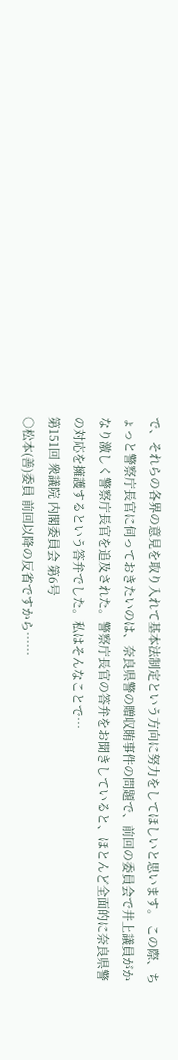で、それらの各界の意見を取り入れて基本法制定という方向に努力をしてほしいと思います。 この際、ちょっと警察庁長官に伺っておきたいのは、奈良県警の贈収賄事件の問題で、前回の委員会で井上議員がかなり激しく警察庁長官を追及された。警察庁長官の答弁をお聞きしていると、ほとんど全面的に奈良県警の対応を擁護するという答弁でした。私はそんなことで…
第151回 衆議院 内閣委員会 第6号
○松本(善)委員 前回以降の反省ですから……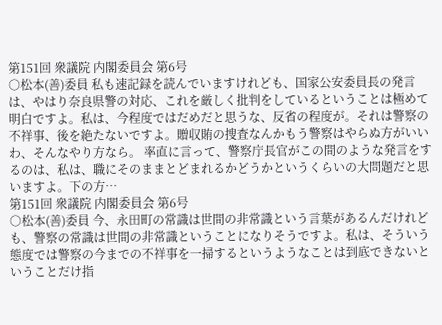第151回 衆議院 内閣委員会 第6号
○松本(善)委員 私も速記録を読んでいますけれども、国家公安委員長の発言は、やはり奈良県警の対応、これを厳しく批判をしているということは極めて明白ですよ。私は、今程度ではだめだと思うな、反省の程度が。それは警察の不祥事、後を絶たないですよ。贈収賄の捜査なんかもう警察はやらぬ方がいいわ、そんなやり方なら。 率直に言って、警察庁長官がこの間のような発言をするのは、私は、職にそのままとどまれるかどうかというくらいの大問題だと思いますよ。下の方…
第151回 衆議院 内閣委員会 第6号
○松本(善)委員 今、永田町の常識は世間の非常識という言葉があるんだけれども、警察の常識は世間の非常識ということになりそうですよ。私は、そういう態度では警察の今までの不祥事を一掃するというようなことは到底できないということだけ指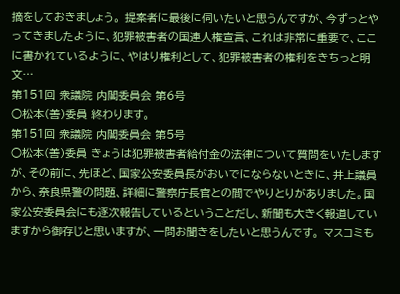摘をしておきましょう。 提案者に最後に伺いたいと思うんですが、今ずっとやってきましたように、犯罪被害者の国連人権宣言、これは非常に重要で、ここに書かれているように、やはり権利として、犯罪被害者の権利をきちっと明文…
第151回 衆議院 内閣委員会 第6号
○松本(善)委員 終わります。
第151回 衆議院 内閣委員会 第5号
○松本(善)委員 きょうは犯罪被害者給付金の法律について質問をいたしますが、その前に、先ほど、国家公安委員長がおいでにならないときに、井上議員から、奈良県警の問題、詳細に警察庁長官との間でやりとりがありました。国家公安委員会にも逐次報告しているということだし、新聞も大きく報道していますから御存じと思いますが、一問お聞きをしたいと思うんです。 マスコミも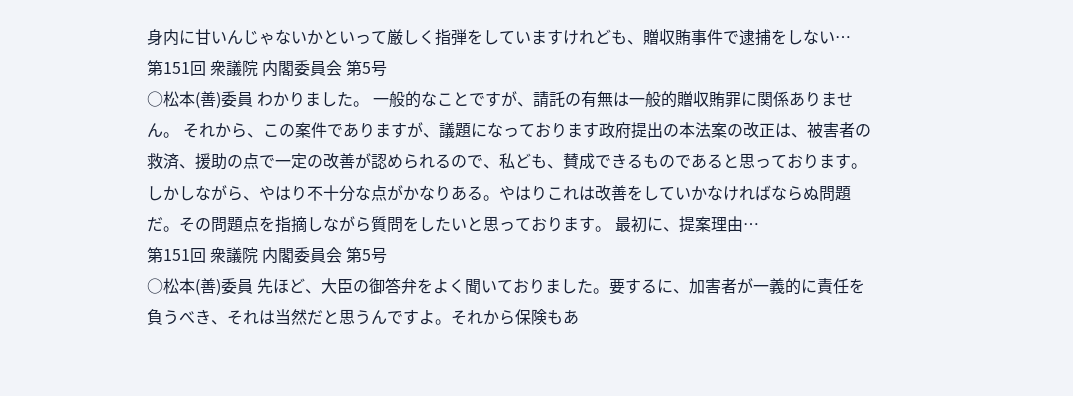身内に甘いんじゃないかといって厳しく指弾をしていますけれども、贈収賄事件で逮捕をしない…
第151回 衆議院 内閣委員会 第5号
○松本(善)委員 わかりました。 一般的なことですが、請託の有無は一般的贈収賄罪に関係ありません。 それから、この案件でありますが、議題になっております政府提出の本法案の改正は、被害者の救済、援助の点で一定の改善が認められるので、私ども、賛成できるものであると思っております。しかしながら、やはり不十分な点がかなりある。やはりこれは改善をしていかなければならぬ問題だ。その問題点を指摘しながら質問をしたいと思っております。 最初に、提案理由…
第151回 衆議院 内閣委員会 第5号
○松本(善)委員 先ほど、大臣の御答弁をよく聞いておりました。要するに、加害者が一義的に責任を負うべき、それは当然だと思うんですよ。それから保険もあ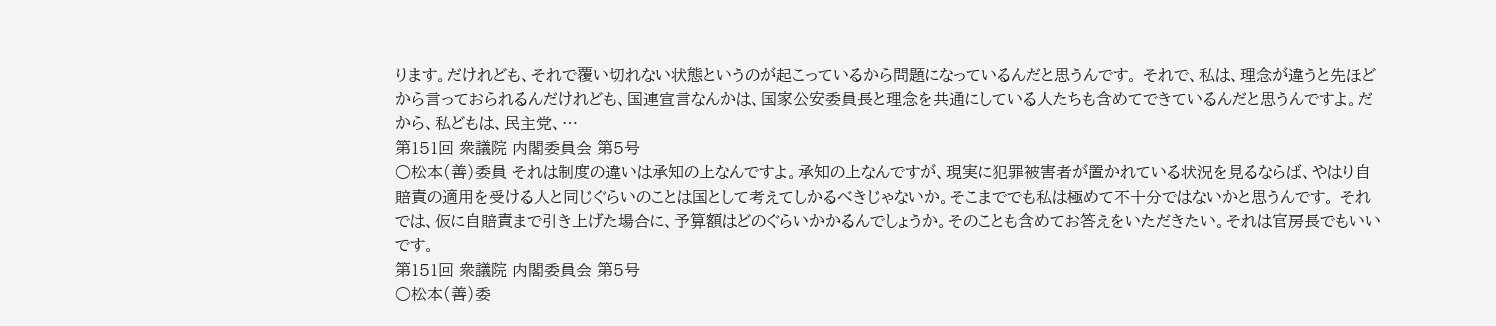ります。だけれども、それで覆い切れない状態というのが起こっているから問題になっているんだと思うんです。 それで、私は、理念が違うと先ほどから言っておられるんだけれども、国連宣言なんかは、国家公安委員長と理念を共通にしている人たちも含めてできているんだと思うんですよ。だから、私どもは、民主党、…
第151回 衆議院 内閣委員会 第5号
○松本(善)委員 それは制度の違いは承知の上なんですよ。承知の上なんですが、現実に犯罪被害者が置かれている状況を見るならば、やはり自賠責の適用を受ける人と同じぐらいのことは国として考えてしかるべきじゃないか。そこまででも私は極めて不十分ではないかと思うんです。 それでは、仮に自賠責まで引き上げた場合に、予算額はどのぐらいかかるんでしょうか。そのことも含めてお答えをいただきたい。それは官房長でもいいです。
第151回 衆議院 内閣委員会 第5号
○松本(善)委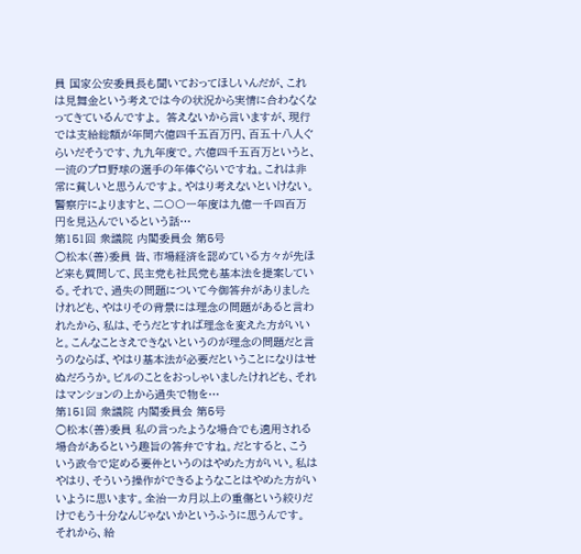員 国家公安委員長も聞いておってほしいんだが、これは見舞金という考えでは今の状況から実情に合わなくなってきているんですよ。 答えないから言いますが、現行では支給総額が年間六億四千五百万円、百五十八人ぐらいだそうです、九九年度で。六億四千五百万というと、一流のプロ野球の選手の年俸ぐらいですね。これは非常に貧しいと思うんですよ。やはり考えないといけない。 警察庁によりますと、二〇〇一年度は九億一千四百万円を見込んでいるという話…
第151回 衆議院 内閣委員会 第5号
○松本(善)委員 皆、市場経済を認めている方々が先ほど来も質問して、民主党も社民党も基本法を提案している。それで、過失の問題について今御答弁がありましたけれども、やはりその背景には理念の問題があると言われたから、私は、そうだとすれば理念を変えた方がいいと。こんなことさえできないというのが理念の問題だと言うのならば、やはり基本法が必要だということになりはせぬだろうか。ビルのことをおっしゃいましたけれども、それはマンションの上から過失で物を…
第151回 衆議院 内閣委員会 第5号
○松本(善)委員 私の言ったような場合でも適用される場合があるという趣旨の答弁ですね。だとすると、こういう政令で定める要件というのはやめた方がいい。私はやはり、そういう操作ができるようなことはやめた方がいいように思います。全治一カ月以上の重傷という絞りだけでもう十分なんじゃないかというふうに思うんです。 それから、給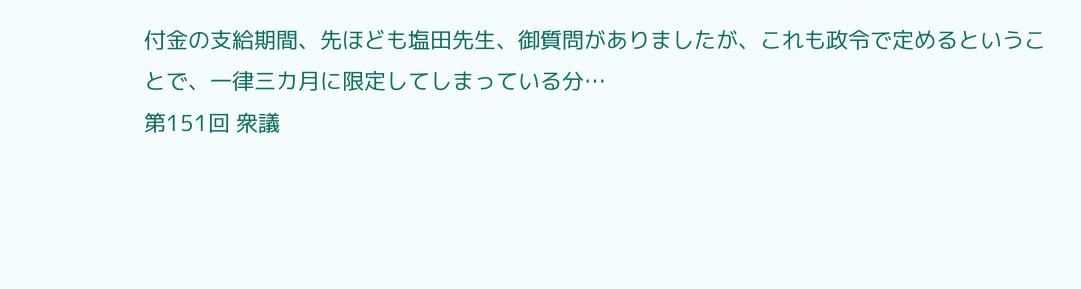付金の支給期間、先ほども塩田先生、御質問がありましたが、これも政令で定めるということで、一律三カ月に限定してしまっている分…
第151回 衆議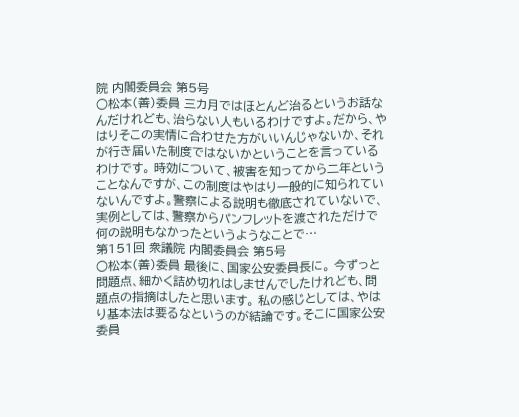院 内閣委員会 第5号
○松本(善)委員 三カ月ではほとんど治るというお話なんだけれども、治らない人もいるわけですよ。だから、やはりそこの実情に合わせた方がいいんじゃないか、それが行き届いた制度ではないかということを言っているわけです。 時効について、被害を知ってから二年ということなんですが、この制度はやはり一般的に知られていないんですよ。警察による説明も徹底されていないで、実例としては、警察からパンフレットを渡されただけで何の説明もなかったというようなことで…
第151回 衆議院 内閣委員会 第5号
○松本(善)委員 最後に、国家公安委員長に。 今ずっと問題点、細かく詰め切れはしませんでしたけれども、問題点の指摘はしたと思います。 私の感じとしては、やはり基本法は要るなというのが結論です。そこに国家公安委員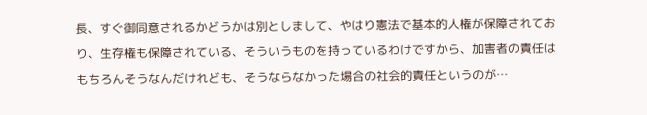長、すぐ御同意されるかどうかは別としまして、やはり憲法で基本的人権が保障されており、生存権も保障されている、そういうものを持っているわけですから、加害者の責任はもちろんそうなんだけれども、そうならなかった場合の社会的責任というのが…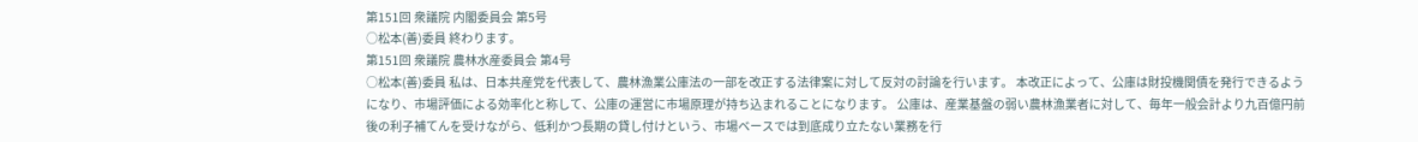第151回 衆議院 内閣委員会 第5号
○松本(善)委員 終わります。
第151回 衆議院 農林水産委員会 第4号
○松本(善)委員 私は、日本共産党を代表して、農林漁業公庫法の一部を改正する法律案に対して反対の討論を行います。 本改正によって、公庫は財投機関債を発行できるようになり、市場評価による効率化と称して、公庫の運営に市場原理が持ち込まれることになります。 公庫は、産業基盤の弱い農林漁業者に対して、毎年一般会計より九百億円前後の利子補てんを受けながら、低利かつ長期の貸し付けという、市場ベースでは到底成り立たない業務を行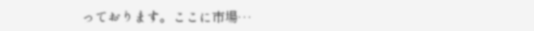っております。ここに市場…